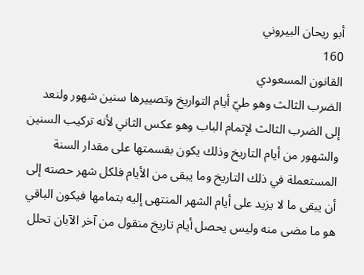أبو ريحان البيروني
160
القانون المسعودي
الضرب الثالث وهو طيّ أيام التواريخ وتصييرها سنين شهور ولنعد إلى الضرب الثالث لإتمام الباب وهو عكس الثاني لأنه تركيب السنين والشهور من أيام التاريخ وذلك يكون بقسمتها على مقدار السنة المستعملة في ذلك التاريخ وما يبقى من الأيام فلكل شهر حصته إلى أن يبقى ما لا يزيد على أيام الشهر المنتهى إليه بتمامها فيكون الباقي هو ما مضى منه وليس يحصل أيام تاريخ منقول من آخر الآبان تحلل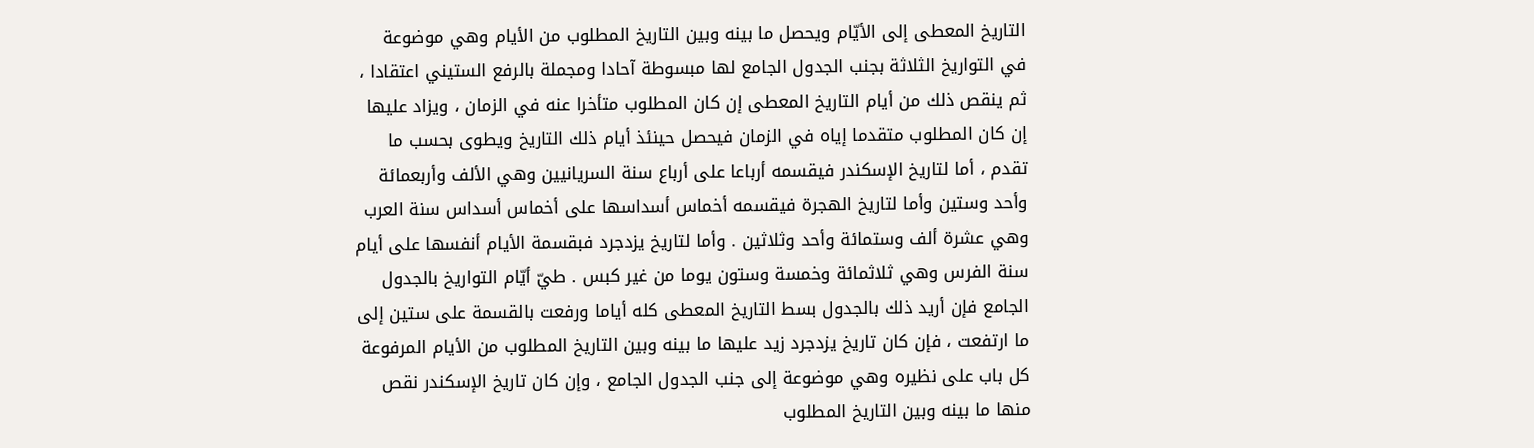التاريخ المعطى إلى الأيّام ويحصل ما بينه وبين التاريخ المطلوب من الأيام وهي موضوعة في التواريخ الثلاثة بجنب الجدول الجامع لها مبسوطة آحادا ومجملة بالرفع الستيني اعتقادا ، ثم ينقص ذلك من أيام التاريخ المعطى إن كان المطلوب متأخرا عنه في الزمان ، ويزاد عليها إن كان المطلوب متقدما إياه في الزمان فيحصل حينئذ أيام ذلك التاريخ ويطوى بحسب ما تقدم ، أما لتاريخ الإسكندر فيقسمه أرباعا على أرباع سنة السريانيين وهي الألف وأربعمائة وأحد وستين وأما لتاريخ الهجرة فيقسمه أخماس أسداسها على أخماس أسداس سنة العرب وهي عشرة ألف وستمائة وأحد وثلاثين . وأما لتاريخ يزدجرد فبقسمة الأيام أنفسها على أيام سنة الفرس وهي ثلاثمائة وخمسة وستون يوما من غير كبس . طيّ أيّام التواريخ بالجدول الجامع فإن أريد ذلك بالجدول بسط التاريخ المعطى كله أياما ورفعت بالقسمة على ستين إلى ما ارتفعت ، فإن كان تاريخ يزدجرد زيد عليها ما بينه وبين التاريخ المطلوب من الأيام المرفوعة كل باب على نظيره وهي موضوعة إلى جنب الجدول الجامع ، وإن كان تاريخ الإسكندر نقص منها ما بينه وبين التاريخ المطلوب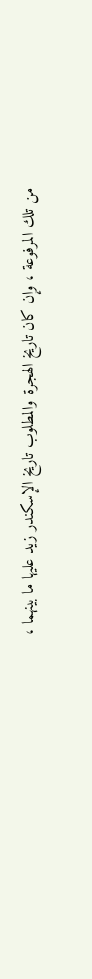من تلك المرفوعة ، وإن كان تاريخ الهجرة والمطلوب تاريخ الإسكندر زيد عليها ما بينهما ،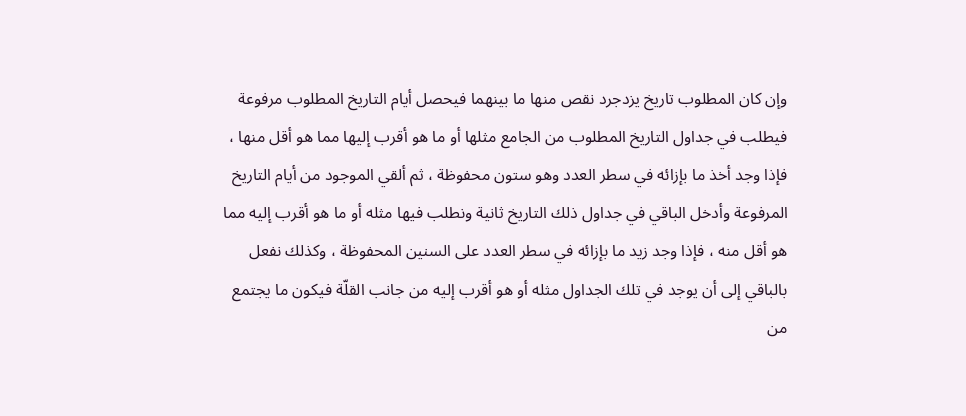وإن كان المطلوب تاريخ يزدجرد نقص منها ما بينهما فيحصل أيام التاريخ المطلوب مرفوعة فيطلب في جداول التاريخ المطلوب من الجامع مثلها أو ما هو أقرب إليها مما هو أقل منها ، فإذا وجد أخذ ما بإزائه في سطر العدد وهو ستون محفوظة ، ثم ألقي الموجود من أيام التاريخ المرفوعة وأدخل الباقي في جداول ذلك التاريخ ثانية ونطلب فيها مثله أو ما هو أقرب إليه مما هو أقل منه ، فإذا وجد زيد ما بإزائه في سطر العدد على السنين المحفوظة ، وكذلك نفعل بالباقي إلى أن يوجد في تلك الجداول مثله أو هو أقرب إليه من جانب القلّة فيكون ما يجتمع من